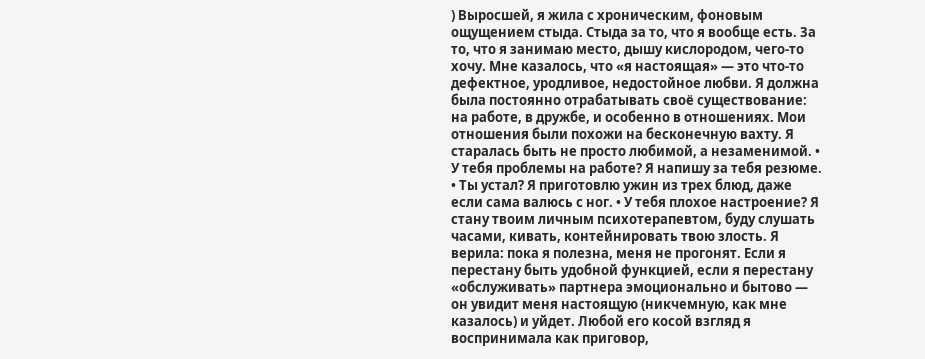) Выросшей, я жила с хроническим, фоновым ощущением стыда. Стыда за то, что я вообще есть. За то, что я занимаю место, дышу кислородом, чего-то хочу. Мне казалось, что «я настоящая» — это что-то дефектное, уродливое, недостойное любви. Я должна была постоянно отрабатывать своё существование: на работе, в дружбе, и особенно в отношениях. Мои отношения были похожи на бесконечную вахту. Я старалась быть не просто любимой, а незаменимой. • У тебя проблемы на работе? Я напишу за тебя резюме. • Ты устал? Я приготовлю ужин из трех блюд, даже если сама валюсь с ног. • У тебя плохое настроение? Я стану твоим личным психотерапевтом, буду слушать часами, кивать, контейнировать твою злость. Я верила: пока я полезна, меня не прогонят. Если я перестану быть удобной функцией, если я перестану «обслуживать» партнера эмоционально и бытово — он увидит меня настоящую (никчемную, как мне казалось) и уйдет. Любой его косой взгляд я воспринимала как приговор,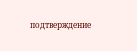подтверждение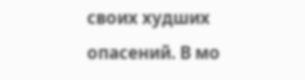своих худших опасений. В мо